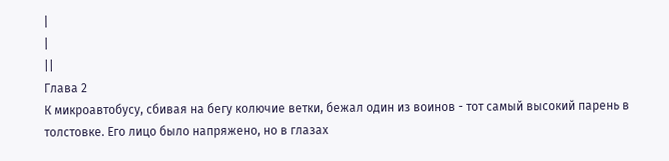|
|
||
Глава 2
К микроавтобусу, сбивая на бегу колючие ветки, бежал один из воинов - тот самый высокий парень в толстовке. Его лицо было напряжено, но в глазах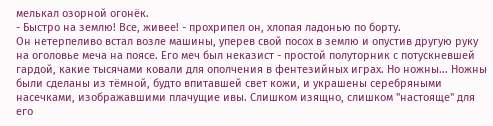мелькал озорной огонёк.
- Быстро на землю! Все, живее! - прохрипел он, хлопая ладонью по борту.
Он нетерпеливо встал возле машины, уперев свой посох в землю и опустив другую руку на оголовье меча на поясе. Его меч был неказист - простой полуторник с потускневшей гардой, какие тысячами ковали для ополчения в фентезийных играх. Но ножны... Ножны были сделаны из тёмной, будто впитавшей свет кожи, и украшены серебряными насечками, изображавшими плачущие ивы. Слишком изящно, слишком "настояще" для его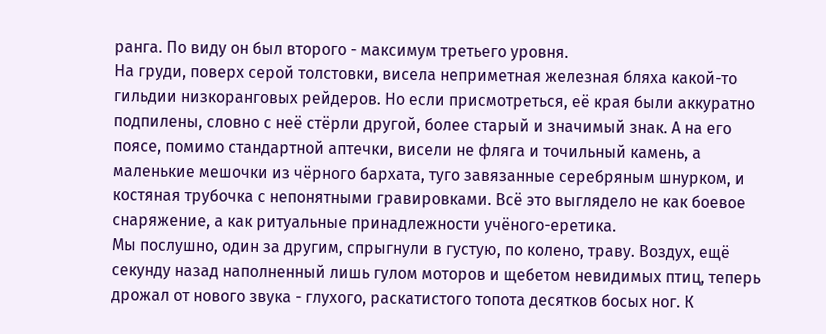ранга. По виду он был второго - максимум третьего уровня.
На груди, поверх серой толстовки, висела неприметная железная бляха какой-то гильдии низкоранговых рейдеров. Но если присмотреться, её края были аккуратно подпилены, словно с неё стёрли другой, более старый и значимый знак. А на его поясе, помимо стандартной аптечки, висели не фляга и точильный камень, а маленькие мешочки из чёрного бархата, туго завязанные серебряным шнурком, и костяная трубочка с непонятными гравировками. Всё это выглядело не как боевое снаряжение, а как ритуальные принадлежности учёного-еретика.
Мы послушно, один за другим, спрыгнули в густую, по колено, траву. Воздух, ещё секунду назад наполненный лишь гулом моторов и щебетом невидимых птиц, теперь дрожал от нового звука - глухого, раскатистого топота десятков босых ног. К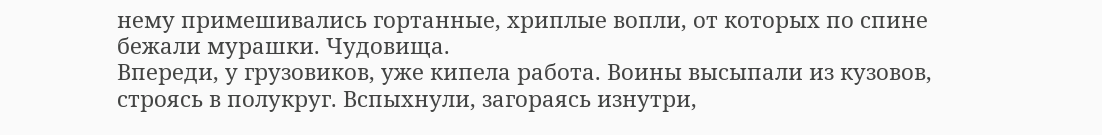нему примешивались гортанные, хриплые вопли, от которых по спине бежали мурашки. Чудовища.
Впереди, у грузовиков, уже кипела работа. Воины высыпали из кузовов, строясь в полукруг. Вспыхнули, загораясь изнутри,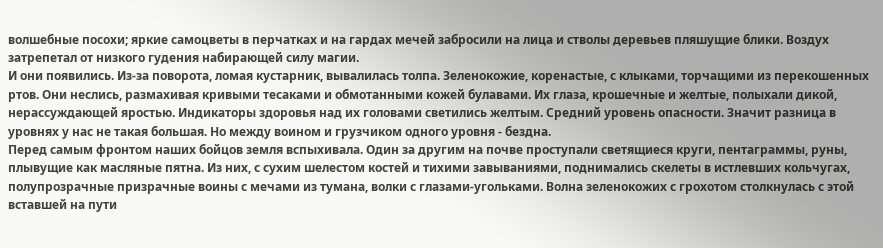волшебные посохи; яркие самоцветы в перчатках и на гардах мечей забросили на лица и стволы деревьев пляшущие блики. Воздух затрепетал от низкого гудения набирающей силу магии.
И они появились. Из-за поворота, ломая кустарник, вывалилась толпа. Зеленокожие, коренастые, с клыками, торчащими из перекошенных ртов. Они неслись, размахивая кривыми тесаками и обмотанными кожей булавами. Их глаза, крошечные и желтые, полыхали дикой, нерассуждающей яростью. Индикаторы здоровья над их головами светились желтым. Средний уровень опасности. Значит разница в уровнях у нас не такая большая. Но между воином и грузчиком одного уровня - бездна.
Перед самым фронтом наших бойцов земля вспыхивала. Один за другим на почве проступали светящиеся круги, пентаграммы, руны, плывущие как масляные пятна. Из них, с сухим шелестом костей и тихими завываниями, поднимались скелеты в истлевших кольчугах, полупрозрачные призрачные воины с мечами из тумана, волки с глазами-угольками. Волна зеленокожих с грохотом столкнулась с этой вставшей на пути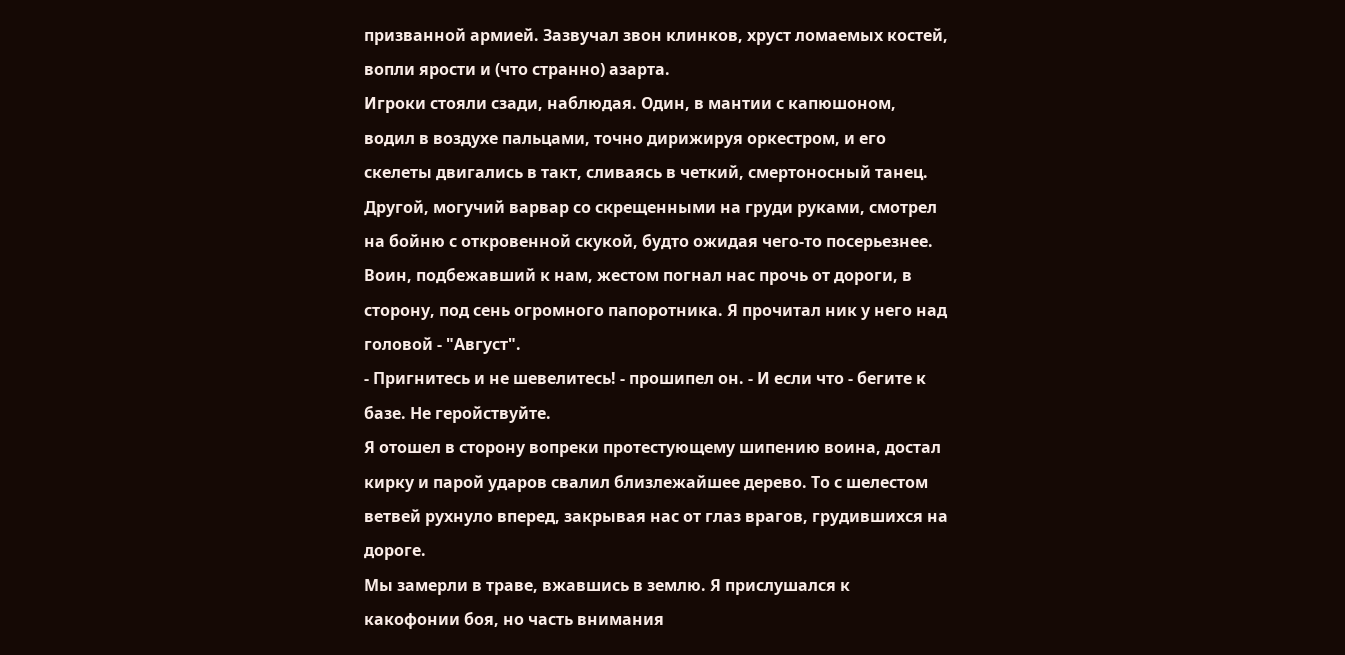призванной армией. Зазвучал звон клинков, хруст ломаемых костей, вопли ярости и (что странно) азарта.
Игроки стояли сзади, наблюдая. Один, в мантии с капюшоном, водил в воздухе пальцами, точно дирижируя оркестром, и его скелеты двигались в такт, сливаясь в четкий, смертоносный танец. Другой, могучий варвар со скрещенными на груди руками, смотрел на бойню с откровенной скукой, будто ожидая чего-то посерьезнее.
Воин, подбежавший к нам, жестом погнал нас прочь от дороги, в сторону, под сень огромного папоротника. Я прочитал ник у него над головой - "Август".
- Пригнитесь и не шевелитесь! - прошипел он. - И если что - бегите к базе. Не геройствуйте.
Я отошел в сторону вопреки протестующему шипению воина, достал кирку и парой ударов свалил близлежайшее дерево. То с шелестом ветвей рухнуло вперед, закрывая нас от глаз врагов, грудившихся на дороге.
Мы замерли в траве, вжавшись в землю. Я прислушался к какофонии боя, но часть внимания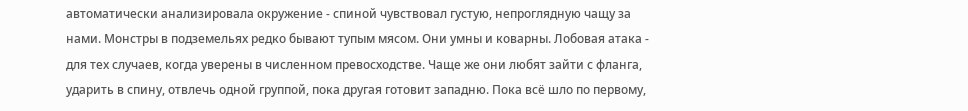автоматически анализировала окружение - спиной чувствовал густую, непроглядную чащу за нами. Монстры в подземельях редко бывают тупым мясом. Они умны и коварны. Лобовая атака - для тех случаев, когда уверены в численном превосходстве. Чаще же они любят зайти с фланга, ударить в спину, отвлечь одной группой, пока другая готовит западню. Пока всё шло по первому,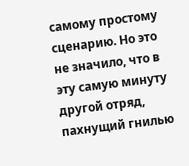самому простому сценарию. Но это не значило, что в эту самую минуту другой отряд, пахнущий гнилью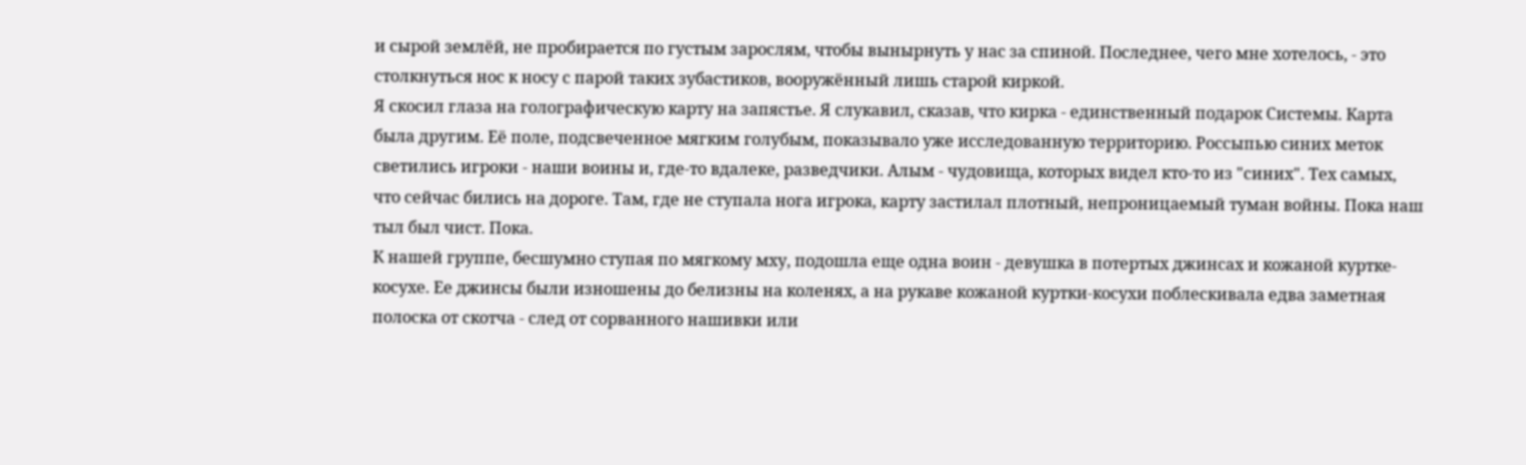и сырой землёй, не пробирается по густым зарослям, чтобы вынырнуть у нас за спиной. Последнее, чего мне хотелось, - это столкнуться нос к носу с парой таких зубастиков, вооружённый лишь старой киркой.
Я скосил глаза на голографическую карту на запястье. Я слукавил, сказав, что кирка - единственный подарок Системы. Карта была другим. Её поле, подсвеченное мягким голубым, показывало уже исследованную территорию. Россыпью синих меток светились игроки - наши воины и, где-то вдалеке, разведчики. Алым - чудовища, которых видел кто-то из "синих". Тех самых, что сейчас бились на дороге. Там, где не ступала нога игрока, карту застилал плотный, непроницаемый туман войны. Пока наш тыл был чист. Пока.
К нашей группе, бесшумно ступая по мягкому мху, подошла еще одна воин - девушка в потертых джинсах и кожаной куртке-косухе. Ее джинсы были изношены до белизны на коленях, а на рукаве кожаной куртки-косухи поблескивала едва заметная полоска от скотча - след от сорванного нашивки или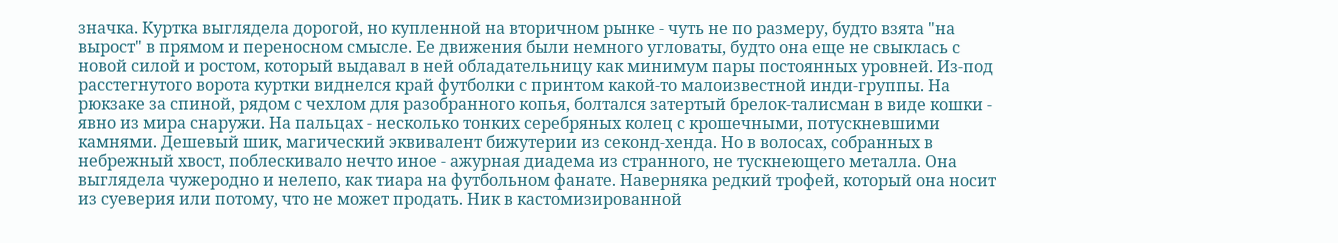значка. Куртка выглядела дорогой, но купленной на вторичном рынке - чуть не по размеру, будто взята "на вырост" в прямом и переносном смысле. Ее движения были немного угловаты, будто она еще не свыклась с новой силой и ростом, который выдавал в ней обладательницу как минимум пары постоянных уровней. Из-под расстегнутого ворота куртки виднелся край футболки с принтом какой-то малоизвестной инди-группы. На рюкзаке за спиной, рядом с чехлом для разобранного копья, болтался затертый брелок-талисман в виде кошки - явно из мира снаружи. На пальцах - несколько тонких серебряных колец с крошечными, потускневшими камнями. Дешевый шик, магический эквивалент бижутерии из секонд-хенда. Но в волосах, собранных в небрежный хвост, поблескивало нечто иное - ажурная диадема из странного, не тускнеющего металла. Она выглядела чужеродно и нелепо, как тиара на футбольном фанате. Наверняка редкий трофей, который она носит из суеверия или потому, что не может продать. Ник в кастомизированной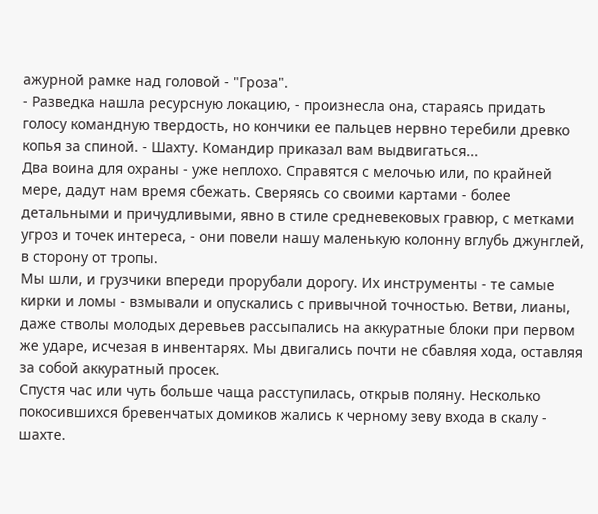ажурной рамке над головой - "Гроза".
- Разведка нашла ресурсную локацию, - произнесла она, стараясь придать голосу командную твердость, но кончики ее пальцев нервно теребили древко копья за спиной. - Шахту. Командир приказал вам выдвигаться...
Два воина для охраны - уже неплохо. Справятся с мелочью или, по крайней мере, дадут нам время сбежать. Сверяясь со своими картами - более детальными и причудливыми, явно в стиле средневековых гравюр, с метками угроз и точек интереса, - они повели нашу маленькую колонну вглубь джунглей, в сторону от тропы.
Мы шли, и грузчики впереди прорубали дорогу. Их инструменты - те самые кирки и ломы - взмывали и опускались с привычной точностью. Ветви, лианы, даже стволы молодых деревьев рассыпались на аккуратные блоки при первом же ударе, исчезая в инвентарях. Мы двигались почти не сбавляя хода, оставляя за собой аккуратный просек.
Спустя час или чуть больше чаща расступилась, открыв поляну. Несколько покосившихся бревенчатых домиков жались к черному зеву входа в скалу - шахте.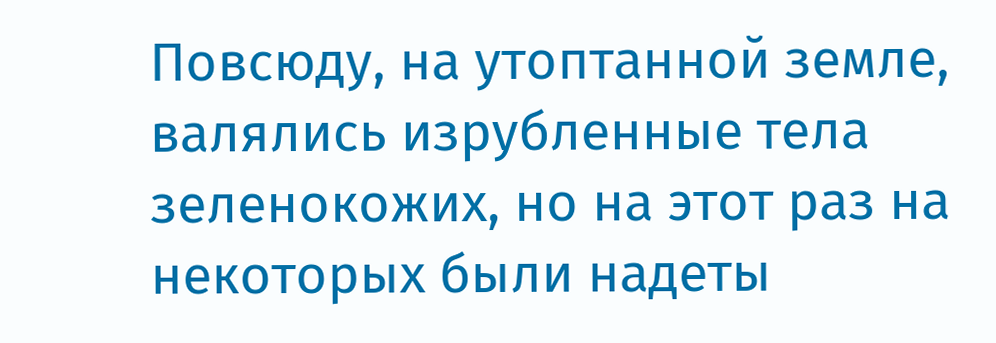Повсюду, на утоптанной земле, валялись изрубленные тела зеленокожих, но на этот раз на некоторых были надеты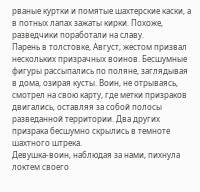рваные куртки и помятые шахтерские каски, а в потных лапах зажаты кирки. Похоже, разведчики поработали на славу.
Парень в толстовке, Август, жестом призвал нескольких призрачных воинов. Бесшумные фигуры рассыпались по поляне, заглядывая в дома, озирая кусты. Воин, не отрываясь, смотрел на свою карту, где метки призраков двигались, оставляя за собой полосы разведанной территории. Два других призрака бесшумно скрылись в темноте шахтного штрека.
Девушка-воин, наблюдая за нами, пихнула локтем своего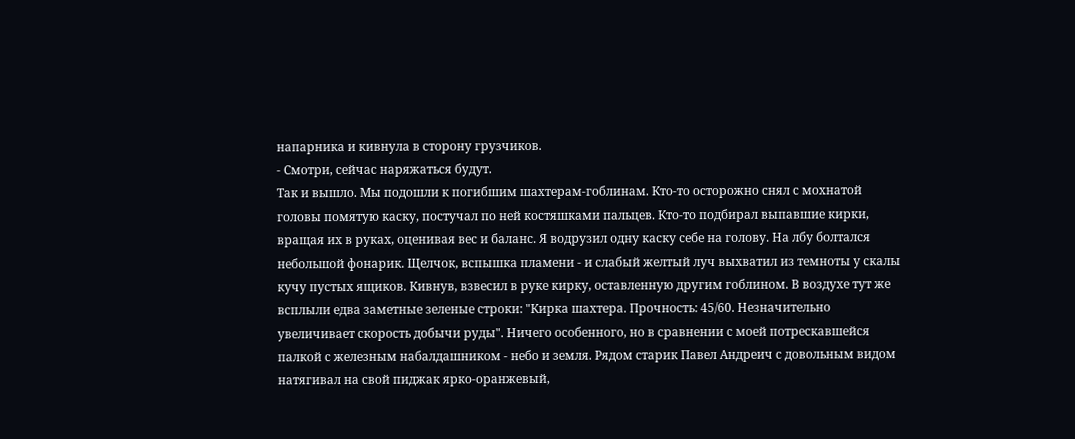напарника и кивнула в сторону грузчиков.
- Смотри, сейчас наряжаться будут.
Так и вышло. Мы подошли к погибшим шахтерам-гоблинам. Кто-то осторожно снял с мохнатой головы помятую каску, постучал по ней костяшками пальцев. Кто-то подбирал выпавшие кирки, вращая их в руках, оценивая вес и баланс. Я водрузил одну каску себе на голову. На лбу болтался небольшой фонарик. Щелчок, вспышка пламени - и слабый желтый луч выхватил из темноты у скалы кучу пустых ящиков. Кивнув, взвесил в руке кирку, оставленную другим гоблином. В воздухе тут же всплыли едва заметные зеленые строки: "Кирка шахтера. Прочность: 45/60. Незначительно увеличивает скорость добычи руды". Ничего особенного, но в сравнении с моей потрескавшейся палкой с железным набалдашником - небо и земля. Рядом старик Павел Андреич с довольным видом натягивал на свой пиджак ярко-оранжевый,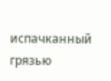испачканный грязью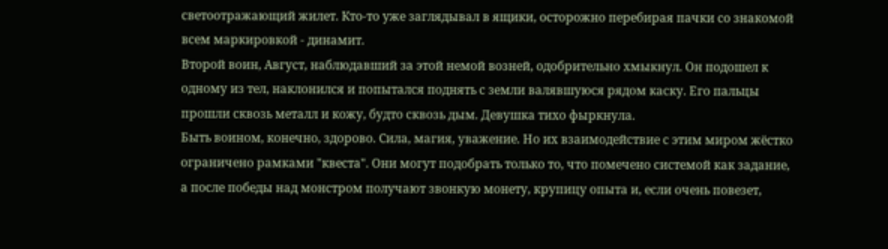светоотражающий жилет. Кто-то уже заглядывал в ящики, осторожно перебирая пачки со знакомой всем маркировкой - динамит.
Второй воин, Август, наблюдавший за этой немой возней, одобрительно хмыкнул. Он подошел к одному из тел, наклонился и попытался поднять с земли валявшуюся рядом каску. Его пальцы прошли сквозь металл и кожу, будто сквозь дым. Девушка тихо фыркнула.
Быть воином, конечно, здорово. Сила, магия, уважение. Но их взаимодействие с этим миром жёстко ограничено рамками "квеста". Они могут подобрать только то, что помечено системой как задание, а после победы над монстром получают звонкую монету, крупицу опыта и, если очень повезет,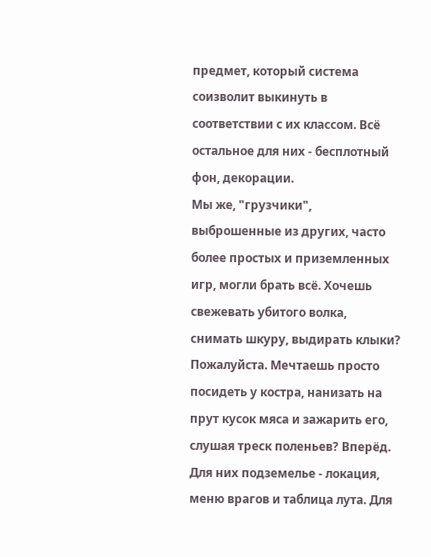предмет, который система соизволит выкинуть в соответствии с их классом. Всё остальное для них - бесплотный фон, декорации.
Мы же, "грузчики", выброшенные из других, часто более простых и приземленных игр, могли брать всё. Хочешь свежевать убитого волка, снимать шкуру, выдирать клыки? Пожалуйста. Мечтаешь просто посидеть у костра, нанизать на прут кусок мяса и зажарить его, слушая треск поленьев? Вперёд. Для них подземелье - локация, меню врагов и таблица лута. Для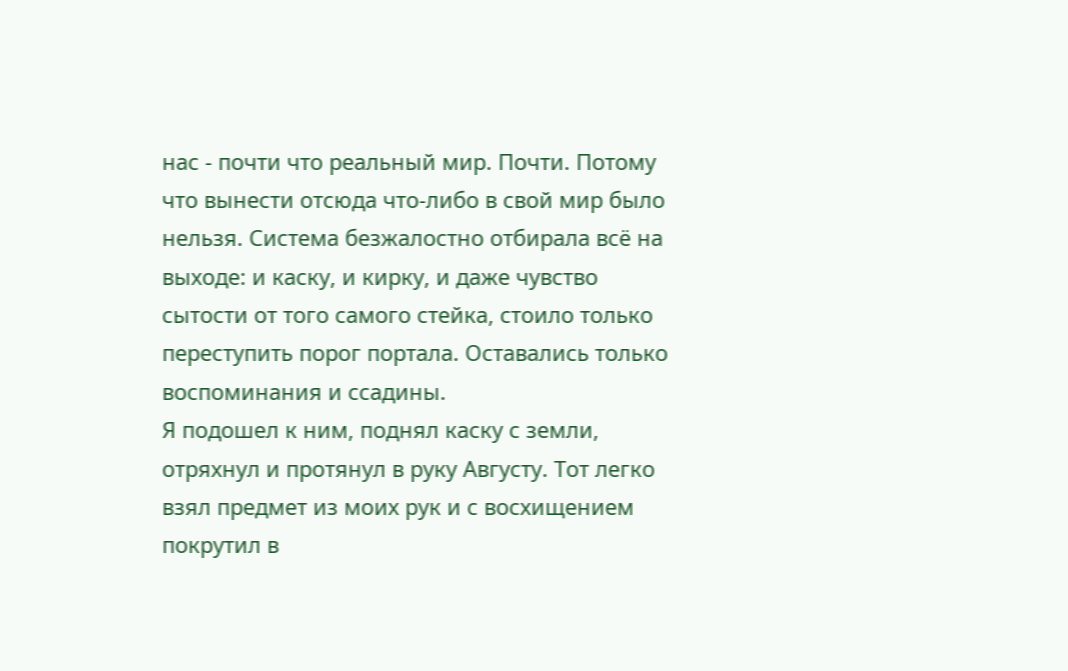нас - почти что реальный мир. Почти. Потому что вынести отсюда что-либо в свой мир было нельзя. Система безжалостно отбирала всё на выходе: и каску, и кирку, и даже чувство сытости от того самого стейка, стоило только переступить порог портала. Оставались только воспоминания и ссадины.
Я подошел к ним, поднял каску с земли, отряхнул и протянул в руку Августу. Тот легко взял предмет из моих рук и с восхищением покрутил в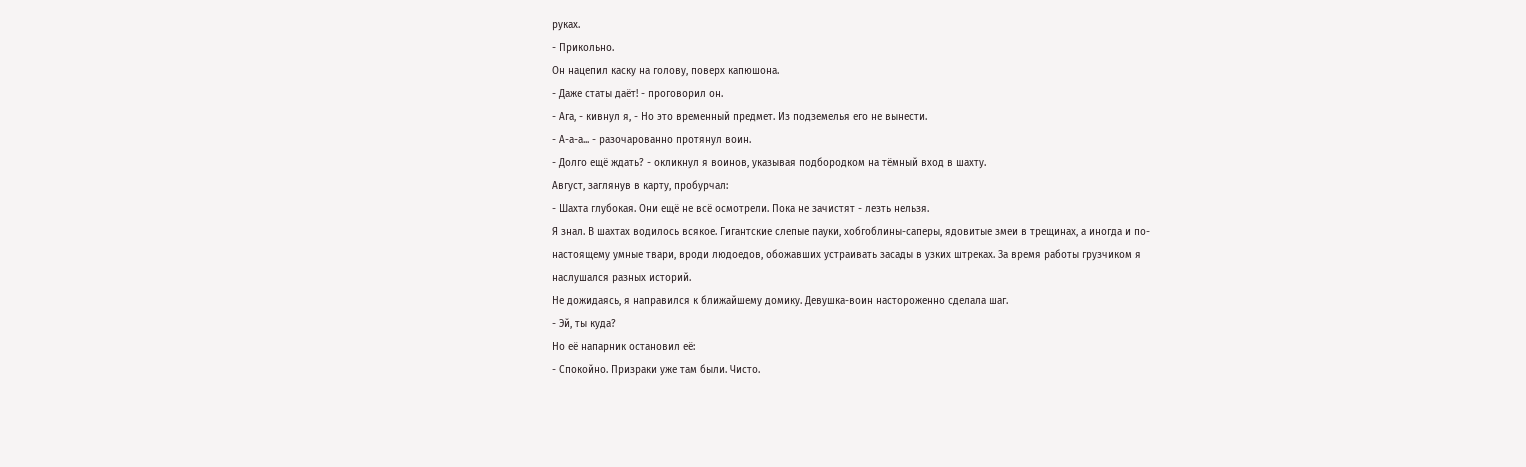руках.
- Прикольно.
Он нацепил каску на голову, поверх капюшона.
- Даже статы даёт! - проговорил он.
- Ага, - кивнул я, - Но это временный предмет. Из подземелья его не вынести.
- А-а-а... - разочарованно протянул воин.
- Долго ещё ждать? - окликнул я воинов, указывая подбородком на тёмный вход в шахту.
Август, заглянув в карту, пробурчал:
- Шахта глубокая. Они ещё не всё осмотрели. Пока не зачистят - лезть нельзя.
Я знал. В шахтах водилось всякое. Гигантские слепые пауки, хобгоблины-саперы, ядовитые змеи в трещинах, а иногда и по-настоящему умные твари, вроди людоедов, обожавших устраивать засады в узких штреках. За время работы грузчиком я наслушался разных историй.
Не дожидаясь, я направился к ближайшему домику. Девушка-воин настороженно сделала шаг.
- Эй, ты куда?
Но её напарник остановил её:
- Спокойно. Призраки уже там были. Чисто.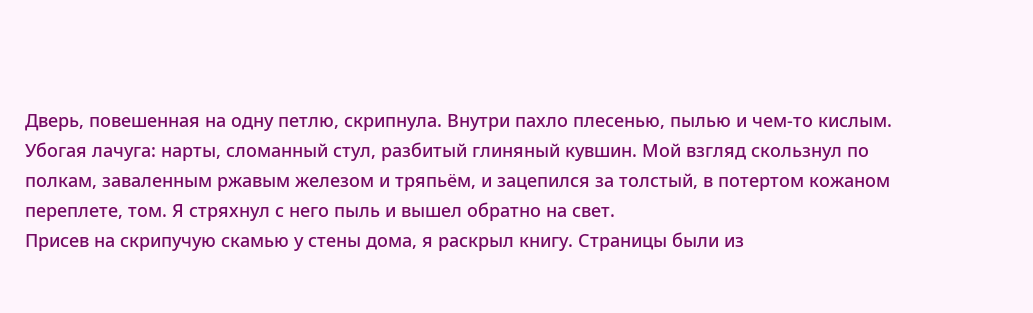Дверь, повешенная на одну петлю, скрипнула. Внутри пахло плесенью, пылью и чем-то кислым. Убогая лачуга: нарты, сломанный стул, разбитый глиняный кувшин. Мой взгляд скользнул по полкам, заваленным ржавым железом и тряпьём, и зацепился за толстый, в потертом кожаном переплете, том. Я стряхнул с него пыль и вышел обратно на свет.
Присев на скрипучую скамью у стены дома, я раскрыл книгу. Страницы были из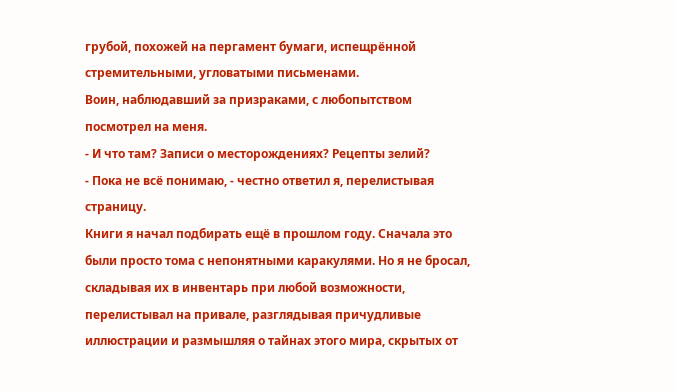грубой, похожей на пергамент бумаги, испещрённой стремительными, угловатыми письменами.
Воин, наблюдавший за призраками, с любопытством посмотрел на меня.
- И что там? Записи о месторождениях? Рецепты зелий?
- Пока не всё понимаю, - честно ответил я, перелистывая страницу.
Книги я начал подбирать ещё в прошлом году. Сначала это были просто тома с непонятными каракулями. Но я не бросал, складывая их в инвентарь при любой возможности, перелистывал на привале, разглядывая причудливые иллюстрации и размышляя о тайнах этого мира, скрытых от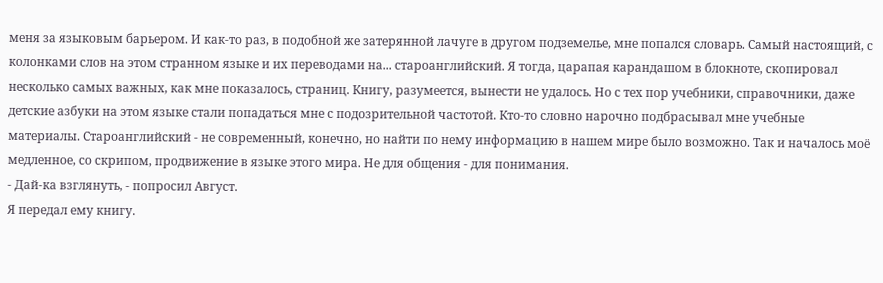меня за языковым барьером. И как-то раз, в подобной же затерянной лачуге в другом подземелье, мне попался словарь. Самый настоящий, с колонками слов на этом странном языке и их переводами на... староанглийский. Я тогда, царапая карандашом в блокноте, скопировал несколько самых важных, как мне показалось, страниц. Книгу, разумеется, вынести не удалось. Но с тех пор учебники, справочники, даже детские азбуки на этом языке стали попадаться мне с подозрительной частотой. Кто-то словно нарочно подбрасывал мне учебные материалы. Староанглийский - не современный, конечно, но найти по нему информацию в нашем мире было возможно. Так и началось моё медленное, со скрипом, продвижение в языке этого мира. Не для общения - для понимания.
- Дай-ка взглянуть, - попросил Август.
Я передал ему книгу.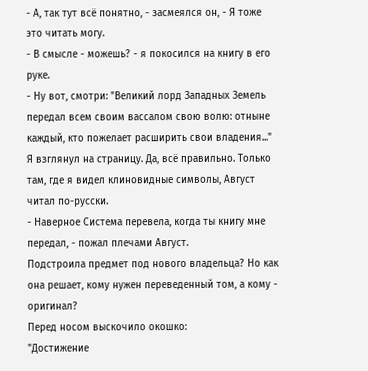- А, так тут всё понятно, - засмеялся он, - Я тоже это читать могу.
- В смысле - можешь? - я покосился на книгу в его руке.
- Ну вот, смотри: "Великий лорд Западных Земель передал всем своим вассалом свою волю: отныне каждый, кто пожелает расширить свои владения..."
Я взглянул на страницу. Да, всё правильно. Только там, где я видел клиновидные символы, Август читал по-русски.
- Наверное Система перевела, когда ты книгу мне передал, - пожал плечами Август.
Подстроила предмет под нового владельца? Но как она решает, кому нужен переведенный том, а кому - оригинал?
Перед носом выскочило окошко:
"Достижение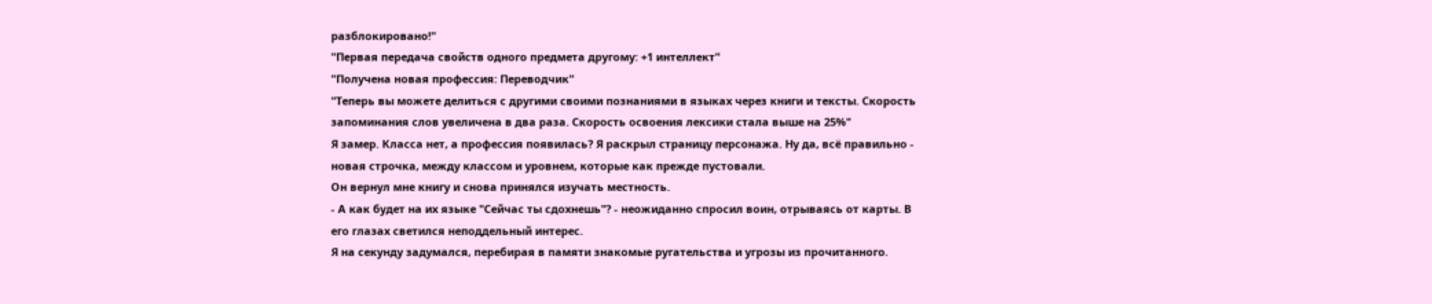разблокировано!"
"Первая передача свойств одного предмета другому: +1 интеллект"
"Получена новая профессия: Переводчик"
"Теперь вы можете делиться с другими своими познаниями в языках через книги и тексты. Скорость запоминания слов увеличена в два раза. Скорость освоения лексики стала выше на 25%"
Я замер. Класса нет, а профессия появилась? Я раскрыл страницу персонажа. Ну да, всё правильно - новая строчка, между классом и уровнем, которые как прежде пустовали.
Он вернул мне книгу и снова принялся изучать местность.
- А как будет на их языке "Сейчас ты сдохнешь"? - неожиданно спросил воин, отрываясь от карты. В его глазах светился неподдельный интерес.
Я на секунду задумался, перебирая в памяти знакомые ругательства и угрозы из прочитанного.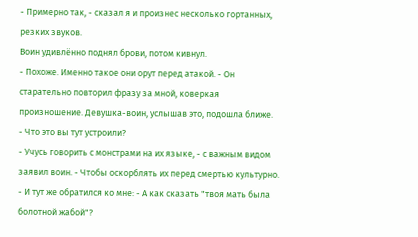- Примерно так, - сказал я и произнес несколько гортанных, резких звуков.
Воин удивлённо поднял брови, потом кивнул.
- Похоже. Именно такое они орут перед атакой. - Он старательно повторил фразу за мной, коверкая произношение. Девушка-воин, услышав это, подошла ближе.
- Что это вы тут устроили?
- Учусь говорить с монстрами на их языке, - с важным видом заявил воин. - Чтобы оскорблять их перед смертью культурно. - И тут же обратился ко мне: - А как сказать "твоя мать была болотной жабой"?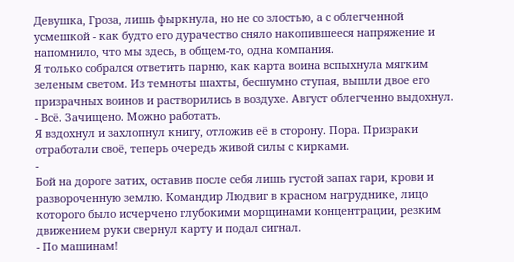Девушка, Гроза, лишь фыркнула, но не со злостью, а с облегченной усмешкой - как будто его дурачество сняло накопившееся напряжение и напомнило, что мы здесь, в общем-то, одна компания.
Я только собрался ответить парню, как карта воина вспыхнула мягким зеленым светом. Из темноты шахты, бесшумно ступая, вышли двое его призрачных воинов и растворились в воздухе. Август облегченно выдохнул.
- Всё. Зачищено. Можно работать.
Я вздохнул и захлопнул книгу, отложив её в сторону. Пора. Призраки отработали своё, теперь очередь живой силы с кирками.
-
Бой на дороге затих, оставив после себя лишь густой запах гари, крови и развороченную землю. Командир Людвиг в красном нагруднике, лицо которого было исчерчено глубокими морщинами концентрации, резким движением руки свернул карту и подал сигнал.
- По машинам!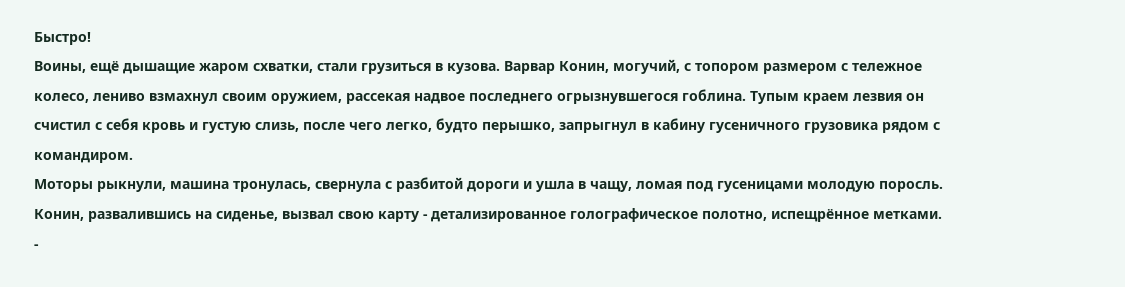Быстро!
Воины, ещё дышащие жаром схватки, стали грузиться в кузова. Варвар Конин, могучий, с топором размером с тележное колесо, лениво взмахнул своим оружием, рассекая надвое последнего огрызнувшегося гоблина. Тупым краем лезвия он счистил с себя кровь и густую слизь, после чего легко, будто перышко, запрыгнул в кабину гусеничного грузовика рядом с командиром.
Моторы рыкнули, машина тронулась, свернула с разбитой дороги и ушла в чащу, ломая под гусеницами молодую поросль. Конин, развалившись на сиденье, вызвал свою карту - детализированное голографическое полотно, испещрённое метками.
-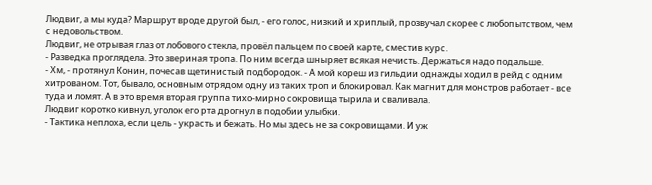Людвиг, а мы куда? Маршрут вроде другой был, - его голос, низкий и хриплый, прозвучал скорее с любопытством, чем с недовольством.
Людвиг, не отрывая глаз от лобового стекла, провёл пальцем по своей карте, сместив курс.
- Разведка проглядела. Это звериная тропа. По ним всегда шныряет всякая нечисть. Держаться надо подальше.
- Хм, - протянул Конин, почесав щетинистый подбородок. - А мой кореш из гильдии однажды ходил в рейд с одним хитрованом. Тот, бывало, основным отрядом одну из таких троп и блокировал. Как магнит для монстров работает - все туда и ломят. А в это время вторая группа тихо-мирно сокровища тырила и сваливала.
Людвиг коротко кивнул, уголок его рта дрогнул в подобии улыбки.
- Тактика неплоха, если цель - украсть и бежать. Но мы здесь не за сокровищами. И уж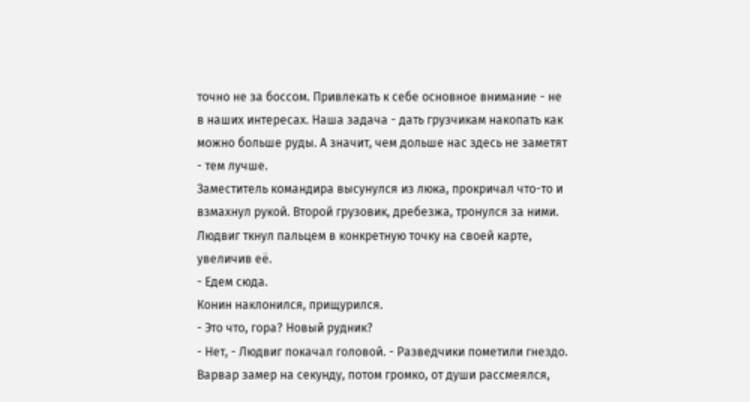точно не за боссом. Привлекать к себе основное внимание - не в наших интересах. Наша задача - дать грузчикам накопать как можно больше руды. А значит, чем дольше нас здесь не заметят - тем лучше.
Заместитель командира высунулся из люка, прокричал что-то и взмахнул рукой. Второй грузовик, дребезжа, тронулся за ними.
Людвиг ткнул пальцем в конкретную точку на своей карте, увеличив её.
- Едем сюда.
Конин наклонился, прищурился.
- Это что, гора? Новый рудник?
- Нет, - Людвиг покачал головой. - Разведчики пометили гнездо.
Варвар замер на секунду, потом громко, от души рассмеялся,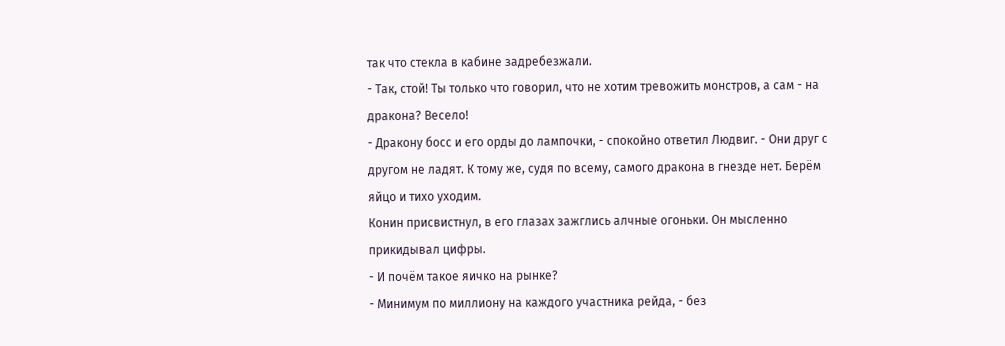так что стекла в кабине задребезжали.
- Так, стой! Ты только что говорил, что не хотим тревожить монстров, а сам - на дракона? Весело!
- Дракону босс и его орды до лампочки, - спокойно ответил Людвиг. - Они друг с другом не ладят. К тому же, судя по всему, самого дракона в гнезде нет. Берём яйцо и тихо уходим.
Конин присвистнул, в его глазах зажглись алчные огоньки. Он мысленно прикидывал цифры.
- И почём такое яичко на рынке?
- Минимум по миллиону на каждого участника рейда, - без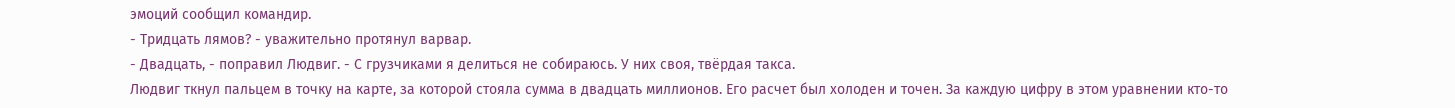эмоций сообщил командир.
- Тридцать лямов? - уважительно протянул варвар.
- Двадцать, - поправил Людвиг. - С грузчиками я делиться не собираюсь. У них своя, твёрдая такса.
Людвиг ткнул пальцем в точку на карте, за которой стояла сумма в двадцать миллионов. Его расчет был холоден и точен. За каждую цифру в этом уравнении кто-то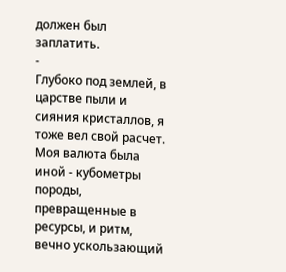должен был заплатить.
-
Глубоко под землей, в царстве пыли и сияния кристаллов, я тоже вел свой расчет. Моя валюта была иной - кубометры породы, превращенные в ресурсы, и ритм, вечно ускользающий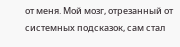от меня. Мой мозг, отрезанный от системных подсказок, сам стал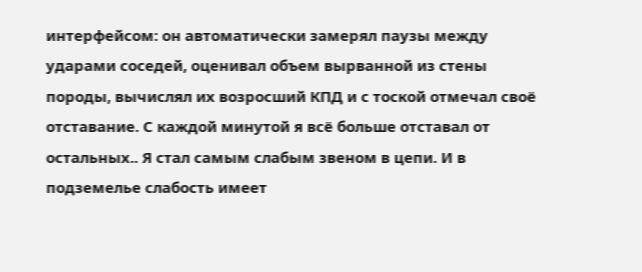интерфейсом: он автоматически замерял паузы между ударами соседей, оценивал объем вырванной из стены породы, вычислял их возросший КПД и с тоской отмечал своё отставание. С каждой минутой я всё больше отставал от остальных.. Я стал самым слабым звеном в цепи. И в подземелье слабость имеет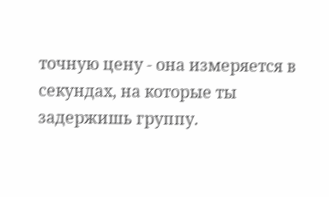точную цену - она измеряется в секундах, на которые ты задержишь группу.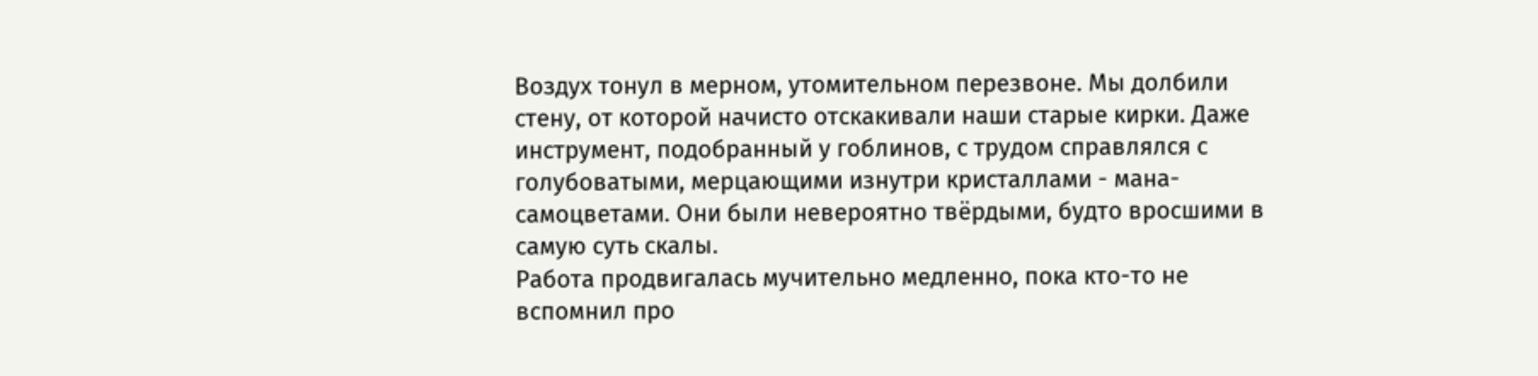Воздух тонул в мерном, утомительном перезвоне. Мы долбили стену, от которой начисто отскакивали наши старые кирки. Даже инструмент, подобранный у гоблинов, с трудом справлялся с голубоватыми, мерцающими изнутри кристаллами - мана-самоцветами. Они были невероятно твёрдыми, будто вросшими в самую суть скалы.
Работа продвигалась мучительно медленно, пока кто-то не вспомнил про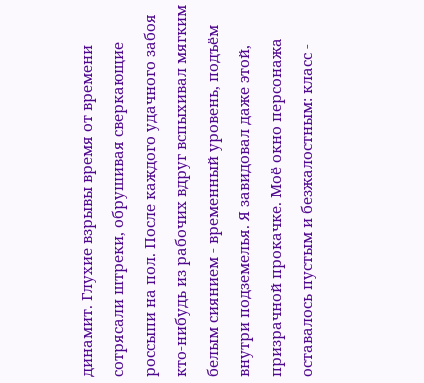динамит. Глухие взрывы время от времени сотрясали штреки, обрушивая сверкающие россыпи на пол. После каждого удачного забоя кто-нибудь из рабочих вдруг вспыхивал мягким белым сиянием - временный уровень, подъём внутри подземелья. Я завидовал даже этой, призрачной прокачке. Моё окно персонажа оставалось пустым и безжалостным: класс -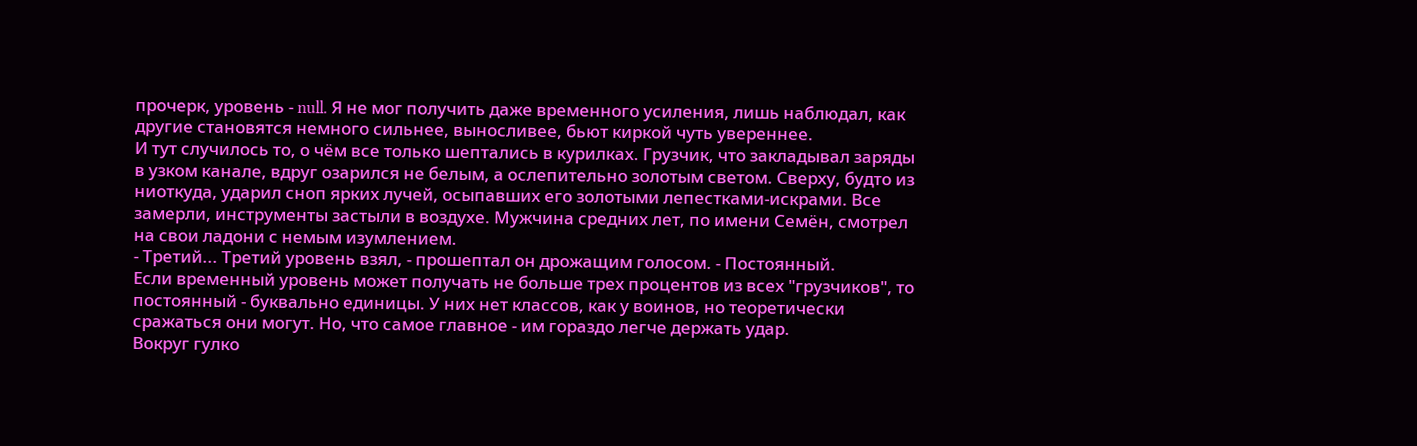прочерк, уровень - null. Я не мог получить даже временного усиления, лишь наблюдал, как другие становятся немного сильнее, выносливее, бьют киркой чуть увереннее.
И тут случилось то, о чём все только шептались в курилках. Грузчик, что закладывал заряды в узком канале, вдруг озарился не белым, а ослепительно золотым светом. Сверху, будто из ниоткуда, ударил сноп ярких лучей, осыпавших его золотыми лепестками-искрами. Все замерли, инструменты застыли в воздухе. Мужчина средних лет, по имени Семён, смотрел на свои ладони с немым изумлением.
- Третий... Третий уровень взял, - прошептал он дрожащим голосом. - Постоянный.
Если временный уровень может получать не больше трех процентов из всех "грузчиков", то постоянный - буквально единицы. У них нет классов, как у воинов, но теоретически сражаться они могут. Но, что самое главное - им гораздо легче держать удар.
Вокруг гулко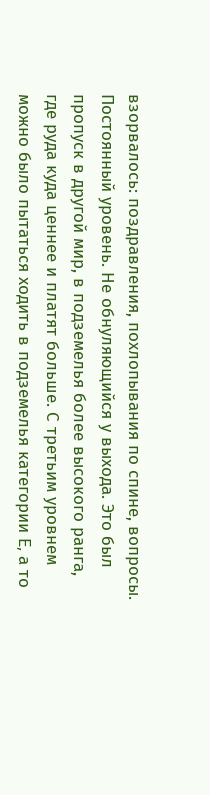взорвалось: поздравления, похлопывания по спине, вопросы. Постоянный уровень. Не обнуляющийся у выхода. Это был пропуск в другой мир, в подземелья более высокого ранга, где руда куда ценнее и платят больше. С третьим уровнем можно было пытаться ходить в подземелья категории E, а то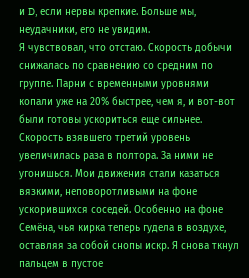и D, если нервы крепкие. Больше мы, неудачники, его не увидим.
Я чувствовал, что отстаю. Скорость добычи снижалась по сравнению со средним по группе. Парни с временными уровнями копали уже на 20% быстрее, чем я, и вот-вот были готовы ускориться еще сильнее. Скорость взявшего третий уровень увеличилась раза в полтора. За ними не угонишься. Мои движения стали казаться вязкими, неповоротливыми на фоне ускорившихся соседей. Особенно на фоне Семёна, чья кирка теперь гудела в воздухе, оставляя за собой снопы искр. Я снова ткнул пальцем в пустое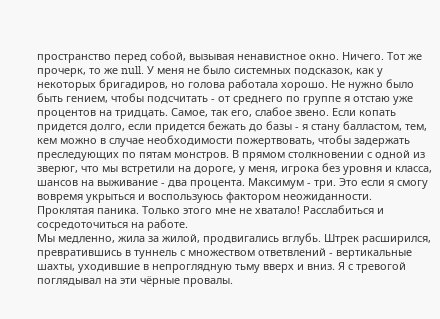пространство перед собой, вызывая ненавистное окно. Ничего. Тот же прочерк, то же null. У меня не было системных подсказок, как у некоторых бригадиров, но голова работала хорошо. Не нужно было быть гением, чтобы подсчитать - от среднего по группе я отстаю уже процентов на тридцать. Самое, так его, слабое звено. Если копать придется долго, если придется бежать до базы - я стану балластом, тем, кем можно в случае необходимости пожертвовать, чтобы задержать преследующих по пятам монстров. В прямом столкновении с одной из зверюг, что мы встретили на дороге, у меня, игрока без уровня и класса, шансов на выживание - два процента. Максимум - три. Это если я смогу вовремя укрыться и воспользуюсь фактором неожиданности.
Проклятая паника. Только этого мне не хватало! Расслабиться и сосредоточиться на работе.
Мы медленно, жила за жилой, продвигались вглубь. Штрек расширился, превратившись в туннель с множеством ответвлений - вертикальные шахты, уходившие в непроглядную тьму вверх и вниз. Я с тревогой поглядывал на эти чёрные провалы.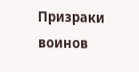Призраки воинов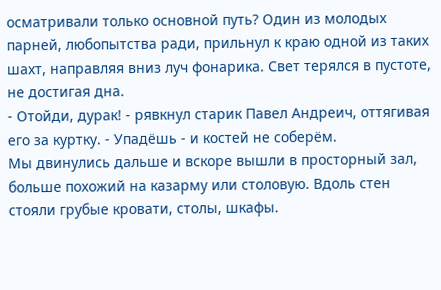осматривали только основной путь? Один из молодых парней, любопытства ради, прильнул к краю одной из таких шахт, направляя вниз луч фонарика. Свет терялся в пустоте, не достигая дна.
- Отойди, дурак! - рявкнул старик Павел Андреич, оттягивая его за куртку. - Упадёшь - и костей не соберём.
Мы двинулись дальше и вскоре вышли в просторный зал, больше похожий на казарму или столовую. Вдоль стен стояли грубые кровати, столы, шкафы.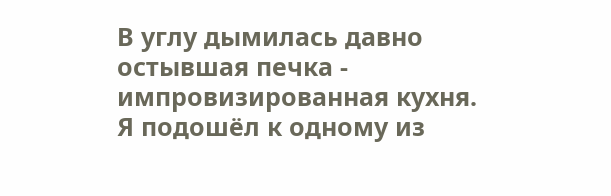В углу дымилась давно остывшая печка - импровизированная кухня. Я подошёл к одному из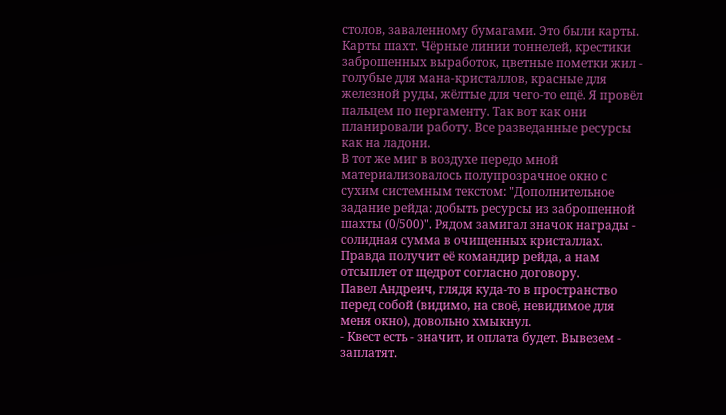столов, заваленному бумагами. Это были карты. Карты шахт. Чёрные линии тоннелей, крестики заброшенных выработок, цветные пометки жил - голубые для мана-кристаллов, красные для железной руды, жёлтые для чего-то ещё. Я провёл пальцем по пергаменту. Так вот как они планировали работу. Все разведанные ресурсы как на ладони.
В тот же миг в воздухе передо мной материализовалось полупрозрачное окно с сухим системным текстом: "Дополнительное задание рейда: добыть ресурсы из заброшенной шахты (0/500)". Рядом замигал значок награды - солидная сумма в очищенных кристаллах. Правда получит её командир рейда, а нам отсыплет от щедрот согласно договору.
Павел Андреич, глядя куда-то в пространство перед собой (видимо, на своё, невидимое для меня окно), довольно хмыкнул.
- Квест есть - значит, и оплата будет. Вывезем - заплатят.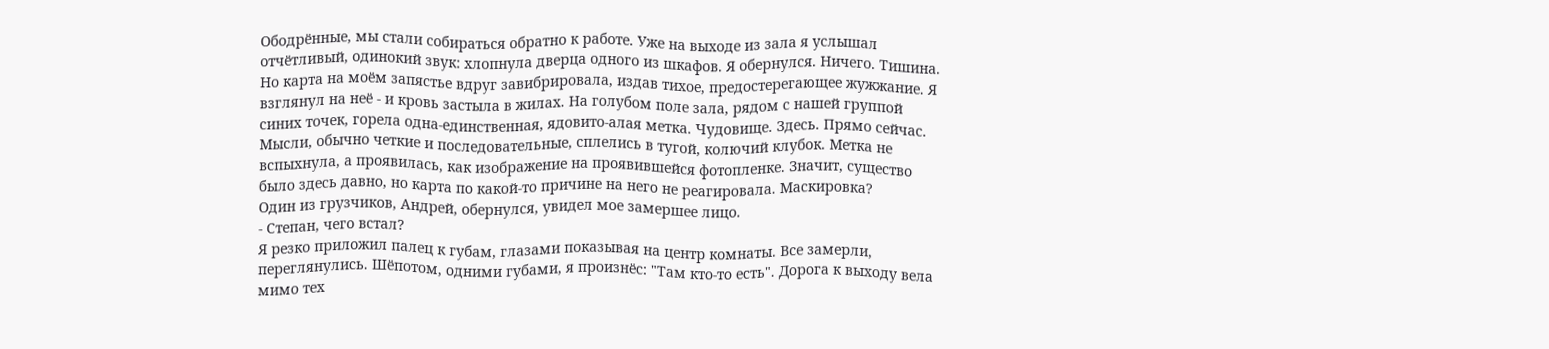Ободрённые, мы стали собираться обратно к работе. Уже на выходе из зала я услышал отчётливый, одинокий звук: хлопнула дверца одного из шкафов. Я обернулся. Ничего. Тишина. Но карта на моём запястье вдруг завибрировала, издав тихое, предостерегающее жужжание. Я взглянул на неё - и кровь застыла в жилах. На голубом поле зала, рядом с нашей группой синих точек, горела одна-единственная, ядовито-алая метка. Чудовище. Здесь. Прямо сейчас.
Мысли, обычно четкие и последовательные, сплелись в тугой, колючий клубок. Метка не вспыхнула, а проявилась, как изображение на проявившейся фотопленке. Значит, существо было здесь давно, но карта по какой-то причине на него не реагировала. Маскировка?
Один из грузчиков, Андрей, обернулся, увидел мое замершее лицо.
- Степан, чего встал?
Я резко приложил палец к губам, глазами показывая на центр комнаты. Все замерли, переглянулись. Шёпотом, одними губами, я произнёс: "Там кто-то есть". Дорога к выходу вела мимо тех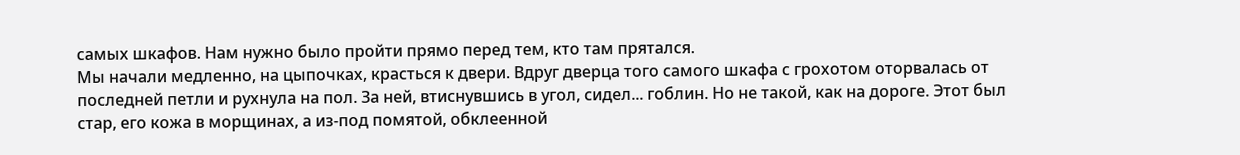самых шкафов. Нам нужно было пройти прямо перед тем, кто там прятался.
Мы начали медленно, на цыпочках, красться к двери. Вдруг дверца того самого шкафа с грохотом оторвалась от последней петли и рухнула на пол. За ней, втиснувшись в угол, сидел... гоблин. Но не такой, как на дороге. Этот был стар, его кожа в морщинах, а из-под помятой, обклеенной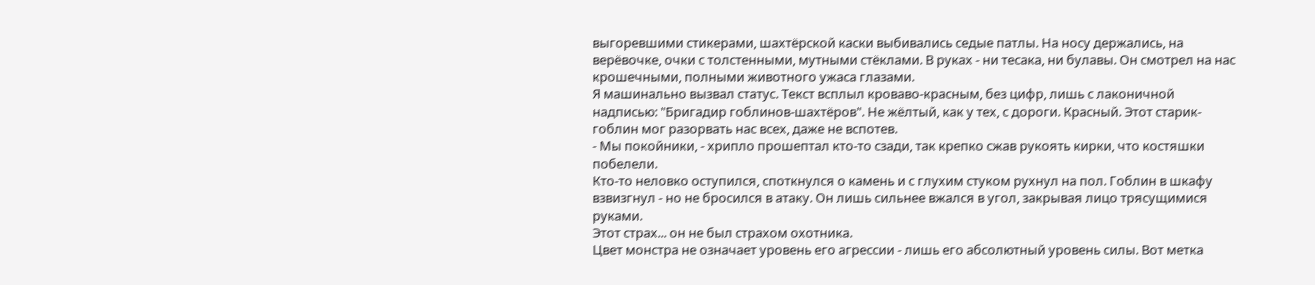выгоревшими стикерами, шахтёрской каски выбивались седые патлы. На носу держались, на верёвочке, очки с толстенными, мутными стёклами. В руках - ни тесака, ни булавы. Он смотрел на нас крошечными, полными животного ужаса глазами.
Я машинально вызвал статус. Текст всплыл кроваво-красным, без цифр, лишь с лаконичной надписью: "Бригадир гоблинов-шахтёров". Не жёлтый, как у тех, с дороги. Красный. Этот старик-гоблин мог разорвать нас всех, даже не вспотев.
- Мы покойники, - хрипло прошептал кто-то сзади, так крепко сжав рукоять кирки, что костяшки побелели.
Кто-то неловко оступился, споткнулся о камень и с глухим стуком рухнул на пол. Гоблин в шкафу взвизгнул - но не бросился в атаку. Он лишь сильнее вжался в угол, закрывая лицо трясущимися руками.
Этот страх... он не был страхом охотника.
Цвет монстра не означает уровень его агрессии - лишь его абсолютный уровень силы. Вот метка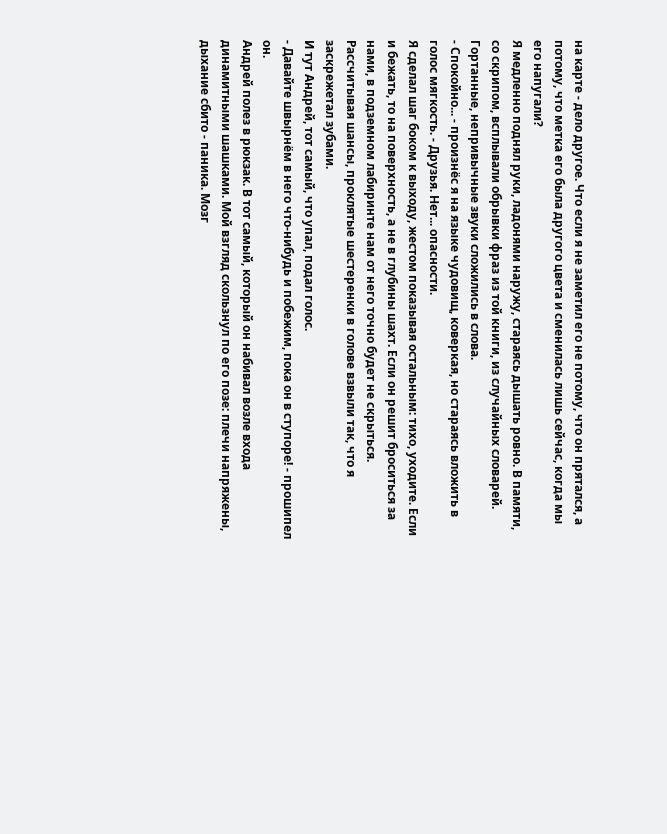на карте - дело другое. Что если я не заметил его не потому, что он прятался, а потому, что метка его была другого цвета и сменилась лишь сейчас, когда мы его напугали?
Я медленно поднял руки, ладонями наружу, стараясь дышать ровно. В памяти, со скрипом, всплывали обрывки фраз из той книги, из случайных словарей. Гортанные, непривычные звуки сложились в слова.
- Спокойно... - произнёс я на языке чудовищ, коверкая, но стараясь вложить в голос мягкость. - Друзья. Нет... опасности.
Я сделал шаг боком к выходу, жестом показывая остальным: тихо, уходите. Если и бежать, то на поверхность, а не в глубины шахт. Если он решит броситься за нами, в подземном лабиринте нам от него точно будет не скрыться.
Рассчитывая шансы, проклятые шестеренки в голове взвыли так, что я заскрежетал зубами.
И тут Андрей, тот самый, что упал, подал голос.
- Давайте швырнём в него что-нибудь и побежим, пока он в ступоре! - прошипел он.
Андрей полез в рюкзак. В тот самый, который он набивал возле входа динамитными шашками. Мой взгляд скользнул по его позе: плечи напряжены, дыхание сбито - паника. Мозг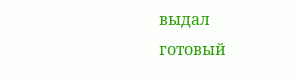выдал готовый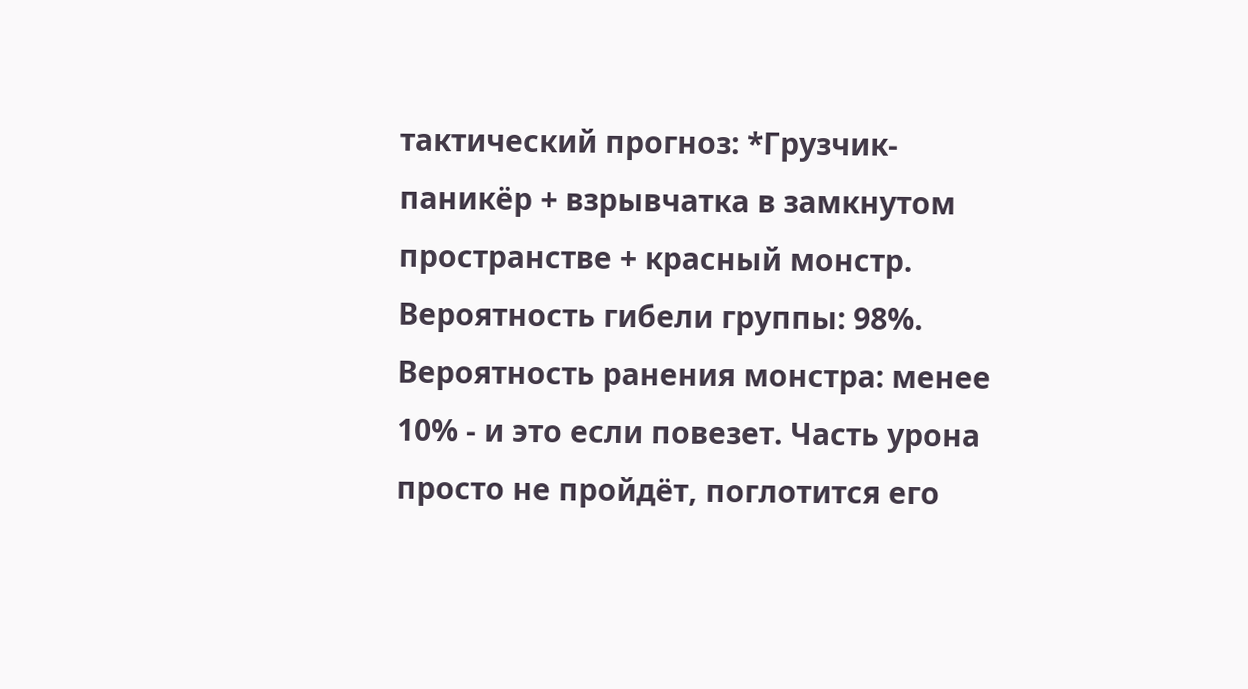тактический прогноз: *Грузчик-паникёр + взрывчатка в замкнутом пространстве + красный монстр. Вероятность гибели группы: 98%. Вероятность ранения монстра: менее 10% - и это если повезет. Часть урона просто не пройдёт, поглотится его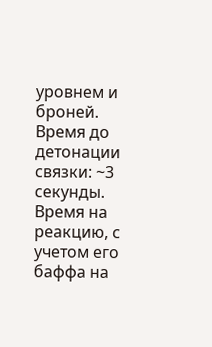уровнем и броней. Время до детонации связки: ~3 секунды. Время на реакцию, с учетом его баффа на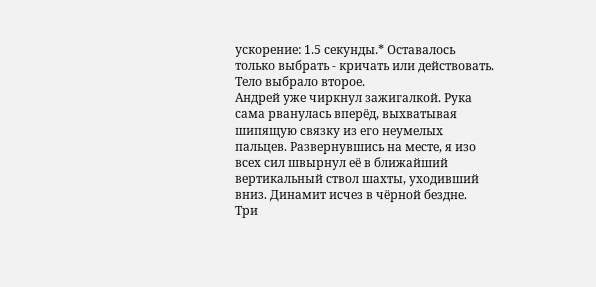ускорение: 1.5 секунды.* Оставалось только выбрать - кричать или действовать. Тело выбрало второе.
Андрей уже чиркнул зажигалкой. Рука сама рванулась вперёд, выхватывая шипящую связку из его неумелых пальцев. Развернувшись на месте, я изо всех сил швырнул её в ближайший вертикальный ствол шахты, уходивший вниз. Динамит исчез в чёрной бездне.
Три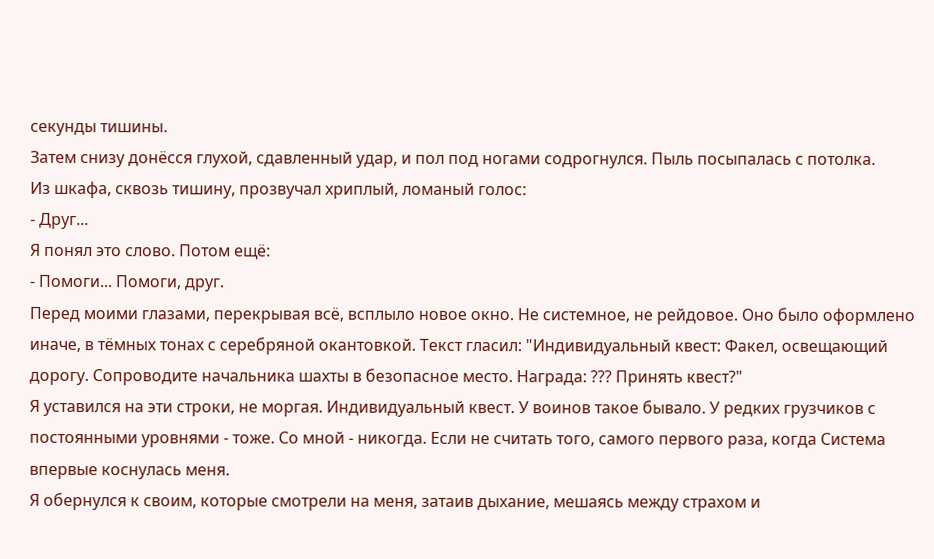секунды тишины.
Затем снизу донёсся глухой, сдавленный удар, и пол под ногами содрогнулся. Пыль посыпалась с потолка.
Из шкафа, сквозь тишину, прозвучал хриплый, ломаный голос:
- Друг...
Я понял это слово. Потом ещё:
- Помоги... Помоги, друг.
Перед моими глазами, перекрывая всё, всплыло новое окно. Не системное, не рейдовое. Оно было оформлено иначе, в тёмных тонах с серебряной окантовкой. Текст гласил: "Индивидуальный квест: Факел, освещающий дорогу. Сопроводите начальника шахты в безопасное место. Награда: ??? Принять квест?"
Я уставился на эти строки, не моргая. Индивидуальный квест. У воинов такое бывало. У редких грузчиков с постоянными уровнями - тоже. Со мной - никогда. Если не считать того, самого первого раза, когда Система впервые коснулась меня.
Я обернулся к своим, которые смотрели на меня, затаив дыхание, мешаясь между страхом и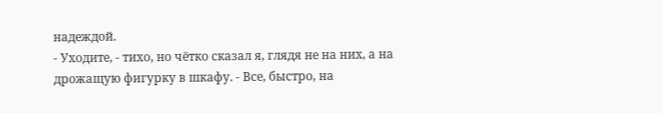надеждой.
- Уходите, - тихо, но чётко сказал я, глядя не на них, а на дрожащую фигурку в шкафу. - Все, быстро, на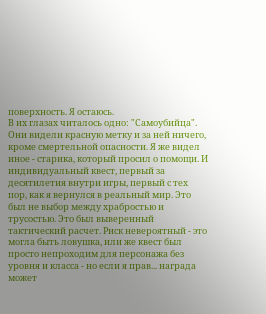поверхность. Я остаюсь.
В их глазах читалось одно: "Самоубийца". Они видели красную метку и за ней ничего, кроме смертельной опасности. Я же видел иное - старика, который просил о помощи. И индивидуальный квест, первый за десятилетия внутри игры, первый с тех пор, как я вернулся в реальный мир. Это был не выбор между храбростью и трусостью. Это был выверенный тактический расчет. Риск невероятный - это могла быть ловушка, или же квест был просто непроходим для персонажа без уровня и класса - но если я прав... награда может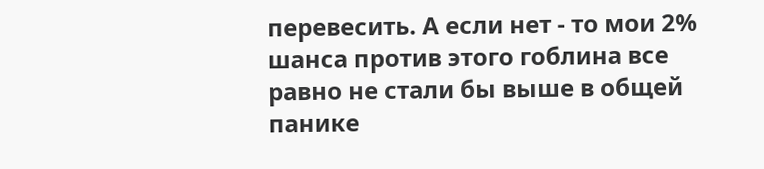перевесить. А если нет - то мои 2% шанса против этого гоблина все равно не стали бы выше в общей панике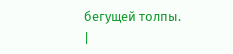бегущей толпы.
|